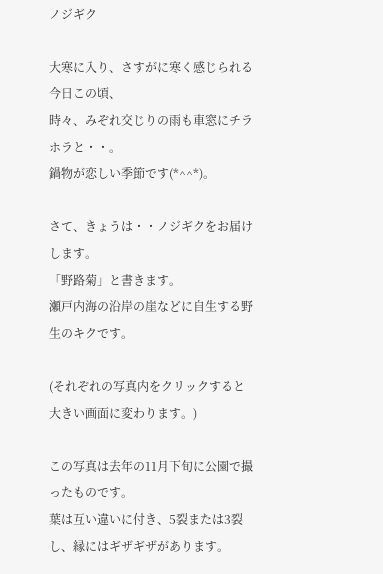ノジギク

大寒に入り、さすがに寒く感じられる今日この頃、
時々、みぞれ交じりの雨も車窓にチラホラと・・。
鍋物が恋しい季節です(*^^*)。

さて、きょうは・・ノジギクをお届けします。
「野路菊」と書きます。
瀬戸内海の沿岸の崖などに自生する野生のキクです。

(それぞれの写真内をクリックすると大きい画面に変わります。)

この写真は去年の11月下旬に公園で撮ったものです。
葉は互い違いに付き、5裂または3裂し、縁にはギザギザがあります。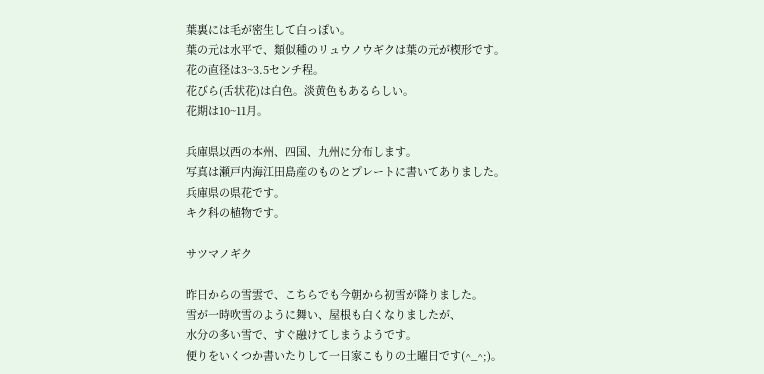葉裏には毛が密生して白っぽい。
葉の元は水平で、類似種のリュウノウギクは葉の元が楔形です。
花の直径は3~3.5センチ程。
花びら(舌状花)は白色。淡黄色もあるらしい。
花期は10~11月。

兵庫県以西の本州、四国、九州に分布します。
写真は瀬戸内海江田島産のものとプレートに書いてありました。
兵庫県の県花です。
キク科の植物です。

サツマノギク

昨日からの雪雲で、こちらでも今朝から初雪が降りました。
雪が一時吹雪のように舞い、屋根も白くなりましたが、
水分の多い雪で、すぐ融けてしまうようです。
便りをいくつか書いたりして一日家こもりの土曜日です(^_^;)。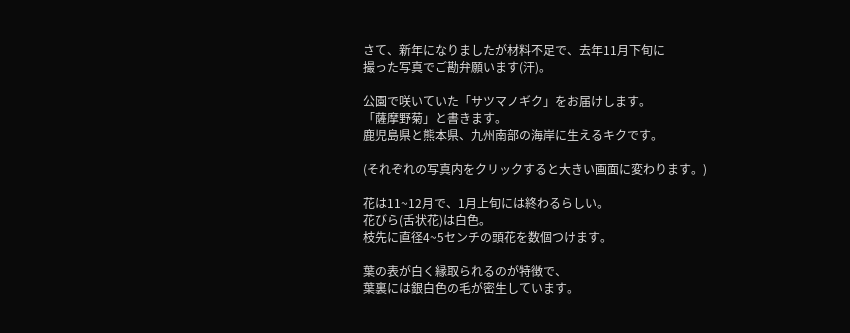さて、新年になりましたが材料不足で、去年11月下旬に
撮った写真でご勘弁願います(汗)。

公園で咲いていた「サツマノギク」をお届けします。
「薩摩野菊」と書きます。
鹿児島県と熊本県、九州南部の海岸に生えるキクです。

(それぞれの写真内をクリックすると大きい画面に変わります。)

花は11~12月で、1月上旬には終わるらしい。
花びら(舌状花)は白色。
枝先に直径4~5センチの頭花を数個つけます。

葉の表が白く縁取られるのが特徴で、
葉裏には銀白色の毛が密生しています。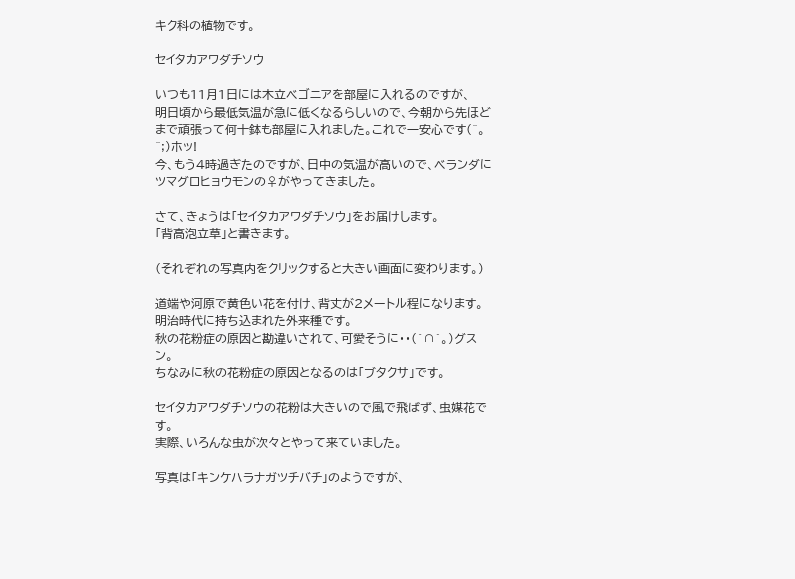キク科の植物です。

セイタカアワダチソウ

いつも11月1日には木立ベゴニアを部屋に入れるのですが、
明日頃から最低気温が急に低くなるらしいので、今朝から先ほど
まで頑張って何十鉢も部屋に入れました。これで一安心です(^。^;)ホッ!
今、もう4時過ぎたのですが、日中の気温が高いので、ベランダに
ツマグロヒョウモンの♀がやってきました。

さて、きょうは「セイタカアワダチソウ」をお届けします。
「背高泡立草」と書きます。

(それぞれの写真内をクリックすると大きい画面に変わります。)

道端や河原で黄色い花を付け、背丈が2メートル程になります。
明治時代に持ち込まれた外来種です。
秋の花粉症の原因と勘違いされて、可愛そうに・・(´∩`。)グスン。
ちなみに秋の花粉症の原因となるのは「ブタクサ」です。

セイタカアワダチソウの花粉は大きいので風で飛ばず、虫媒花です。
実際、いろんな虫が次々とやって来ていました。

写真は「キンケハラナガツチバチ」のようですが、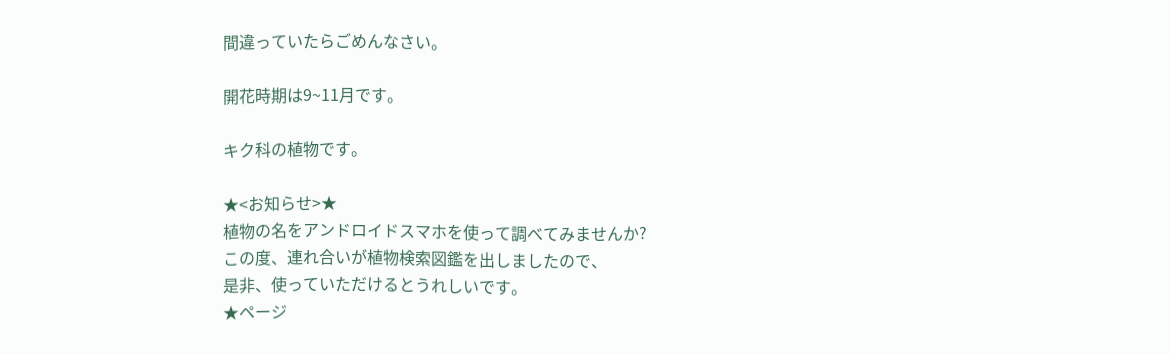間違っていたらごめんなさい。

開花時期は9~11月です。

キク科の植物です。

★<お知らせ>★
植物の名をアンドロイドスマホを使って調べてみませんか?
この度、連れ合いが植物検索図鑑を出しましたので、
是非、使っていただけるとうれしいです。
★ページ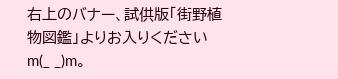右上のバナー、試供版「街野植物図鑑」よりお入りくださいm(_ _)m。